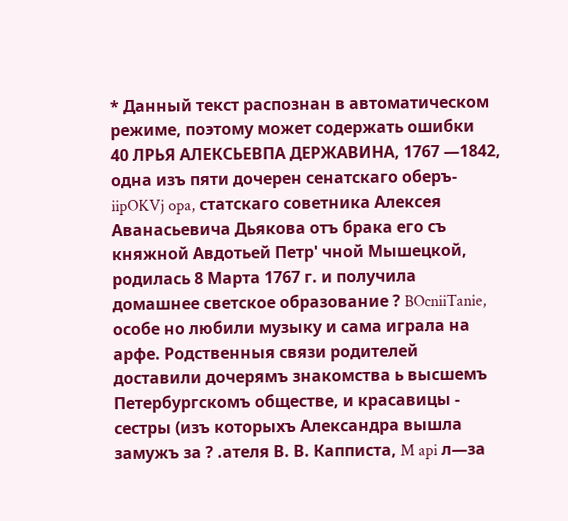* Данный текст распознан в автоматическом режиме, поэтому может содержать ошибки
40 ЛРЬЯ АЛЕКСЬЕВПА ДЕРЖАВИНА, 1767 —1842, одна изъ пяти дочерен сенатскаго оберъ-iipOKVj opa, статскаго советника Алексея Аванасьевича Дьякова отъ брака его съ княжной Авдотьей Петр' чной Мышецкой, родилась 8 Марта 1767 г. и получила домашнее светское образование ? BOcniiTanie, особе но любили музыку и сама играла на арфе. Родственныя связи родителей доставили дочерямъ знакомства ь высшемъ Петербургскомъ обществе, и красавицы - сестры (изъ которыхъ Александра вышла замужъ за ? .ателя В. В. Капписта, M api л—за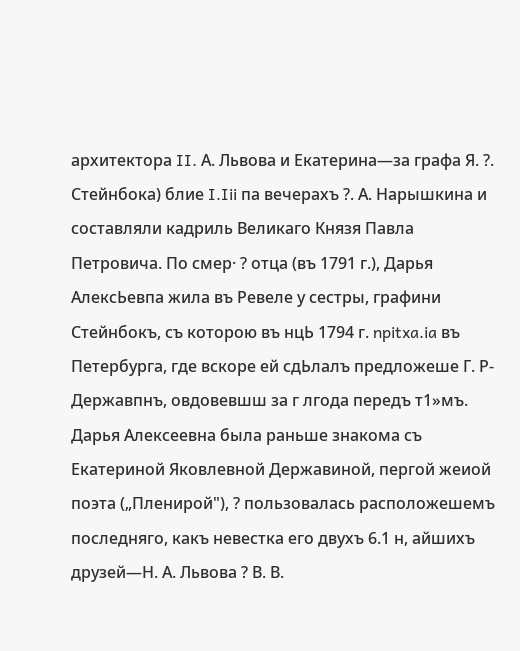архитектора II. А. Львова и Екатерина—за графа Я. ?. Стейнбока) блие I.Iii па вечерахъ ?. А. Нарышкина и составляли кадриль Великаго Князя Павла Петровича. По смер· ? отца (въ 1791 г.), Дарья АлексЬевпа жила въ Ревеле у сестры, графини Стейнбокъ, съ которою въ нцЬ 1794 г. npitxa.ia въ Петербурга, где вскоре ей сдЬлалъ предложеше Г. Р- Державпнъ, овдовевшш за г лгода передъ т1»мъ. Дарья Алексеевна была раньше знакома съ Екатериной Яковлевной Державиной, пергой жеиой поэта („Пленирой"), ? пользовалась расположешемъ последняго, какъ невестка его двухъ 6.1 н, айшихъ друзей—Н. А. Львова ? В. В.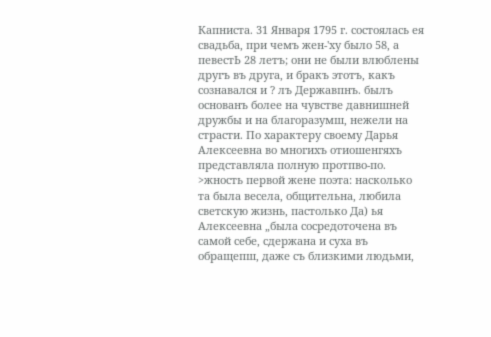Капниста. 31 Января 1795 г. состоялась ея свадьба, при чемъ жен-'ху было 58, а певестЬ 28 летъ; они не были влюблены другъ въ друга, и бракъ этотъ, какъ сознавался и ? лъ Державпнъ. былъ основанъ более на чувстве давнишней дружбы и на благоразумш, нежели на страсти. По характеру своему Дарья Алексеевна во многихъ отиошенгяхъ представляла полную протпво-по. >жность первой жене поэта: насколько та была весела, общительна, любила светскую жизнь, пастолько Да) ья Алексеевна „была сосредоточена въ самой себе, сдержана и суха въ обращепш, даже съ близкими людьми,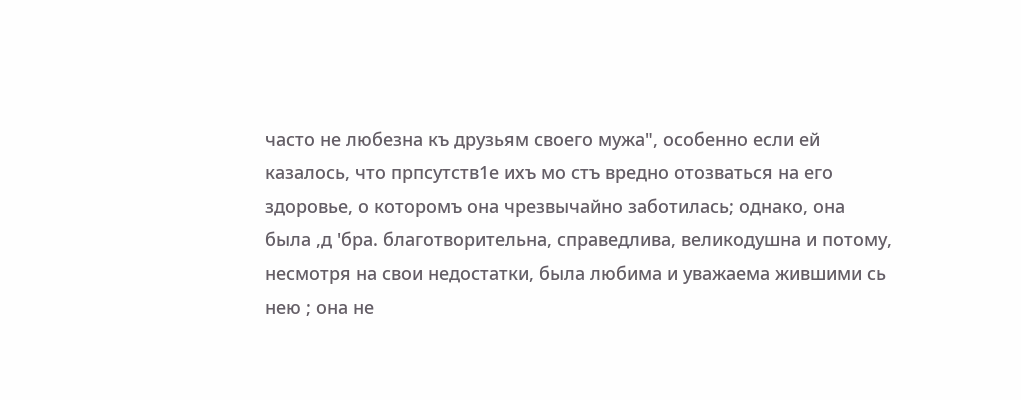часто не любезна къ друзьям своего мужа", особенно если ей казалось, что прпсутств1е ихъ мо стъ вредно отозваться на его здоровье, о которомъ она чрезвычайно заботилась; однако, она была ,д 'бра. благотворительна, справедлива, великодушна и потому, несмотря на свои недостатки, была любима и уважаема жившими сь нею ; она не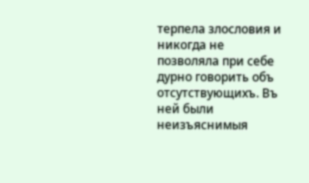терпела злословия и никогда не позволяла при себе дурно говорить объ отсутствующихъ. Въ ней были неизъяснимыя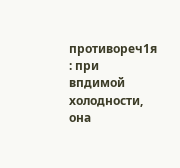противореч1я : при впдимой холодности, она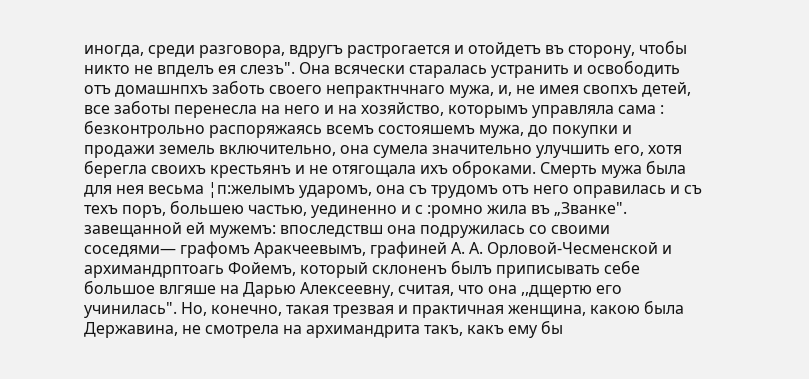иногда, среди разговора, вдругъ растрогается и отойдетъ въ сторону, чтобы никто не впделъ ея слезъ". Она всячески старалась устранить и освободить отъ домашнпхъ заботь своего непрактнчнаго мужа, и, не имея свопхъ детей, все заботы перенесла на него и на хозяйство, которымъ управляла сама : безконтрольно распоряжаясь всемъ состояшемъ мужа, до покупки и продажи земель включительно, она сумела значительно улучшить его, хотя берегла своихъ крестьянъ и не отягощала ихъ оброками. Смерть мужа была для нея весьма ¦п:желымъ ударомъ, она съ трудомъ отъ него оправилась и съ техъ поръ, большею частью, уединенно и с :ромно жила въ „Званке". завещанной ей мужемъ: впоследствш она подружилась со своими соседями— графомъ Аракчеевымъ, графиней А. А. Орловой-Чесменской и архимандрптоагь Фойемъ, который склоненъ былъ приписывать себе большое влгяше на Дарью Алексеевну, считая, что она ,,дщертю его учинилась". Но, конечно, такая трезвая и практичная женщина, какою была Державина, не смотрела на архимандрита такъ, какъ ему бы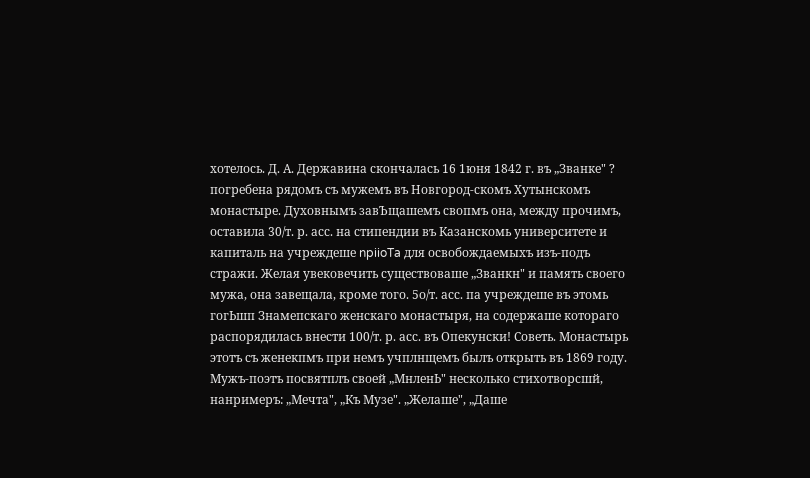хотелось. Д. А. Державина скончалась 16 1юня 1842 г. въ „Званке" ? погребена рядомъ съ мужемъ въ Новгород-скомъ Хутынскомъ монастыре. Духовнымъ завЪщашемъ свопмъ она, между прочимъ, оставила 30/т. р. асс. на стипендии въ Казанскомь университете и капиталь на учреждеше npiioTa для освобождаемыхъ изъ-подъ стражи. Желая увековечить существоваше „Званкн" и память своего мужа, она завещала, кроме того. 5о/т. асс. па учреждеше въ этомь гогЬшп Знамепскаго женскаго монастыря, на содержаше котораго распорядилась внести 100/т. р. асс. въ Опекунски! Советь. Монастырь этотъ съ женекпмъ при немъ учплнщемъ былъ открыть въ 1869 году. Мужъ-поэтъ посвятплъ своей „МнленЬ" несколько стихотворсшй, нанримеръ: „Мечта", „Къ Музе". „Желаше", „Даше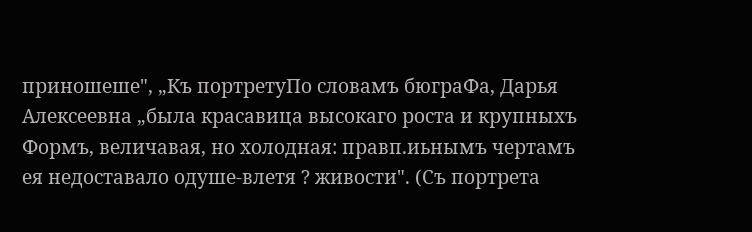приношеше", „Къ портретуПо словамъ бюграФа, Дарья Алексеевна „была красавица высокаго роста и крупныхъ Формъ, величавая, но холодная: правп.иьнымъ чертамъ ея недоставало одуше-влетя ? живости". (Съ портрета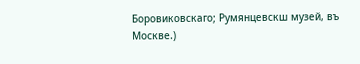Боровиковскаго; Румянцевскш музей, въ Москве.)